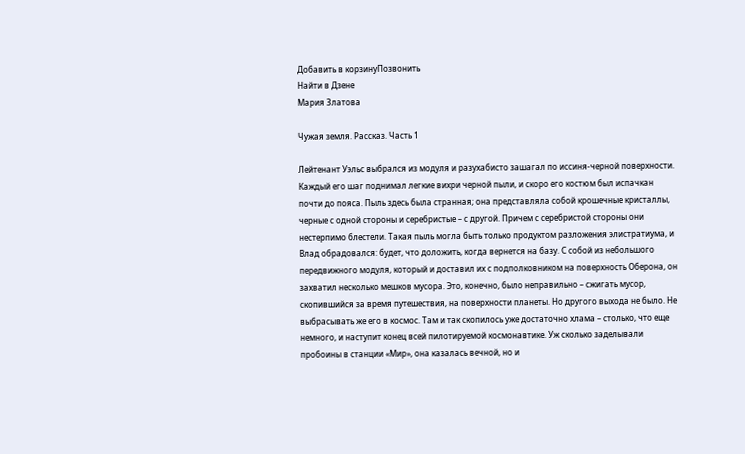Добавить в корзинуПозвонить
Найти в Дзене
Мария Златова

Чужая земля. Рассказ. Часть 1

Лейтенант Уэльс выбрался из модуля и разухабисто зашагал по иссиня-черной поверхности. Каждый его шаг поднимал легкие вихри черной пыли, и скоро его костюм был испачкан почти до пояса. Пыль здесь была странная; она представляла собой крошечные кристаллы, черные с одной стороны и серебристые – с другой. Причем с серебристой стороны они нестерпимо блестели. Такая пыль могла быть только продуктом разложения элистратиума, и Влад обрадовался: будет, что доложить, когда вернется на базу. С собой из небольшого передвижного модуля, который и доставил их с подполковником на поверхность Оберона, он захватил несколько мешков мусора. Это, конечно, было неправильно – сжигать мусор, скопившийся за время путешествия, на поверхности планеты. Но другого выхода не было. Не выбрасывать же его в космос. Там и так скопилось уже достаточно хлама – столько, что еще немного, и наступит конец всей пилотируемой космонавтике. Уж сколько заделывали пробоины в станции «Мир», она казалась вечной, но и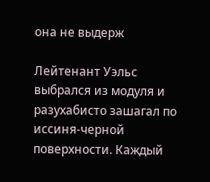она не выдерж

Лейтенант Уэльс выбрался из модуля и разухабисто зашагал по иссиня-черной поверхности. Каждый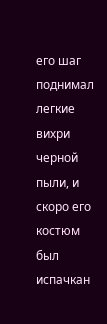его шаг поднимал легкие вихри черной пыли, и скоро его костюм был испачкан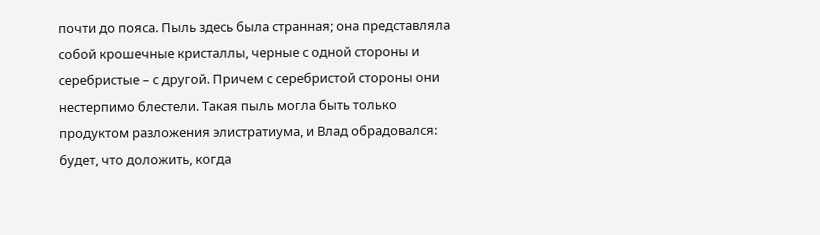почти до пояса. Пыль здесь была странная; она представляла собой крошечные кристаллы, черные с одной стороны и серебристые – с другой. Причем с серебристой стороны они нестерпимо блестели. Такая пыль могла быть только продуктом разложения элистратиума, и Влад обрадовался: будет, что доложить, когда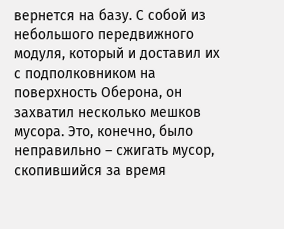вернется на базу. С собой из небольшого передвижного модуля, который и доставил их с подполковником на поверхность Оберона, он захватил несколько мешков мусора. Это, конечно, было неправильно – сжигать мусор, скопившийся за время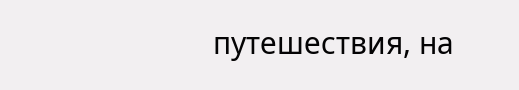путешествия, на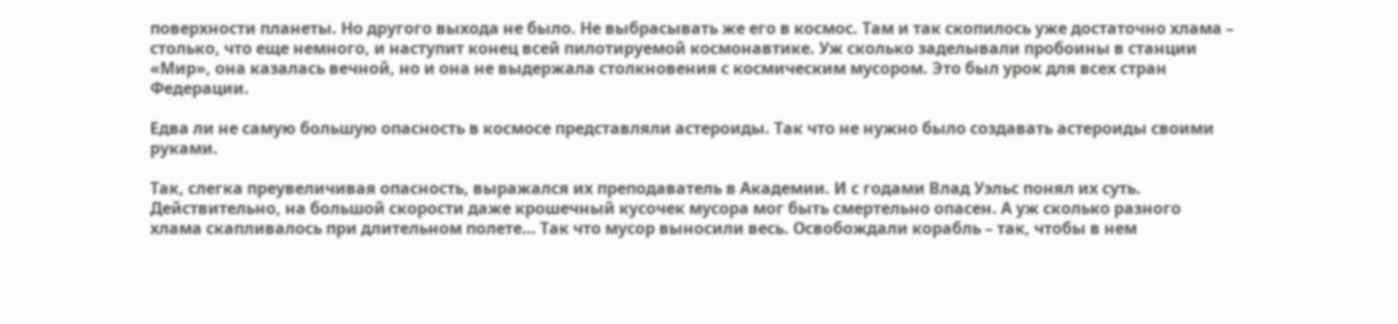поверхности планеты. Но другого выхода не было. Не выбрасывать же его в космос. Там и так скопилось уже достаточно хлама – столько, что еще немного, и наступит конец всей пилотируемой космонавтике. Уж сколько заделывали пробоины в станции «Мир», она казалась вечной, но и она не выдержала столкновения с космическим мусором. Это был урок для всех стран Федерации.

Едва ли не самую большую опасность в космосе представляли астероиды. Так что не нужно было создавать астероиды своими руками.

Так, слегка преувеличивая опасность, выражался их преподаватель в Академии. И с годами Влад Уэльс понял их суть. Действительно, на большой скорости даже крошечный кусочек мусора мог быть смертельно опасен. А уж сколько разного хлама скапливалось при длительном полете… Так что мусор выносили весь. Освобождали корабль – так, чтобы в нем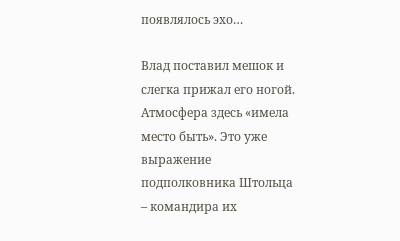появлялось эхо…

Влад поставил мешок и слегка прижал его ногой. Атмосфера здесь «имела место быть». Это уже выражение подполковника Штольца – командира их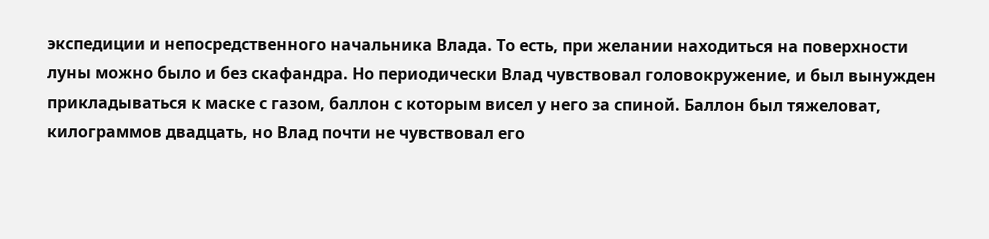экспедиции и непосредственного начальника Влада. То есть, при желании находиться на поверхности луны можно было и без скафандра. Но периодически Влад чувствовал головокружение, и был вынужден прикладываться к маске с газом, баллон с которым висел у него за спиной. Баллон был тяжеловат, килограммов двадцать, но Влад почти не чувствовал его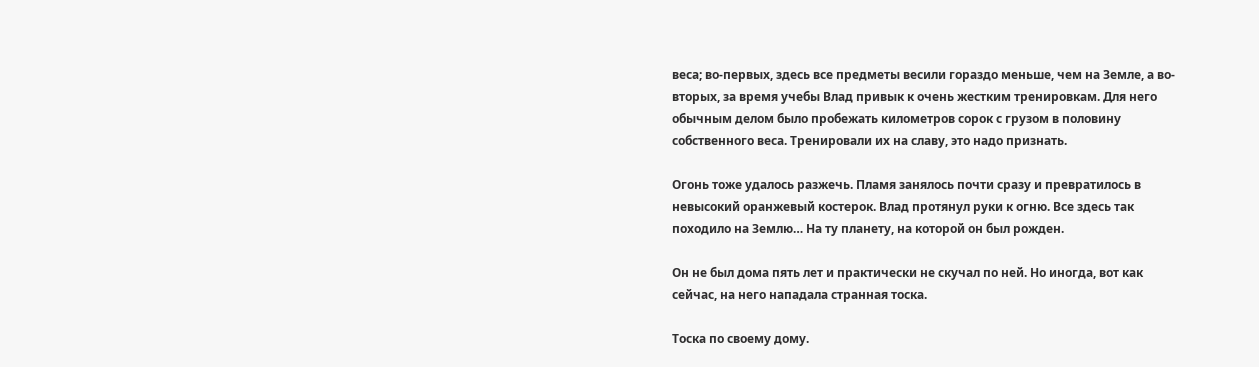веса; во-первых, здесь все предметы весили гораздо меньше, чем на Земле, а во-вторых, за время учебы Влад привык к очень жестким тренировкам. Для него обычным делом было пробежать километров сорок с грузом в половину собственного веса. Тренировали их на славу, это надо признать.

Огонь тоже удалось разжечь. Пламя занялось почти сразу и превратилось в невысокий оранжевый костерок. Влад протянул руки к огню. Все здесь так походило на Землю… На ту планету, на которой он был рожден.

Он не был дома пять лет и практически не скучал по ней. Но иногда, вот как сейчас, на него нападала странная тоска.

Тоска по своему дому.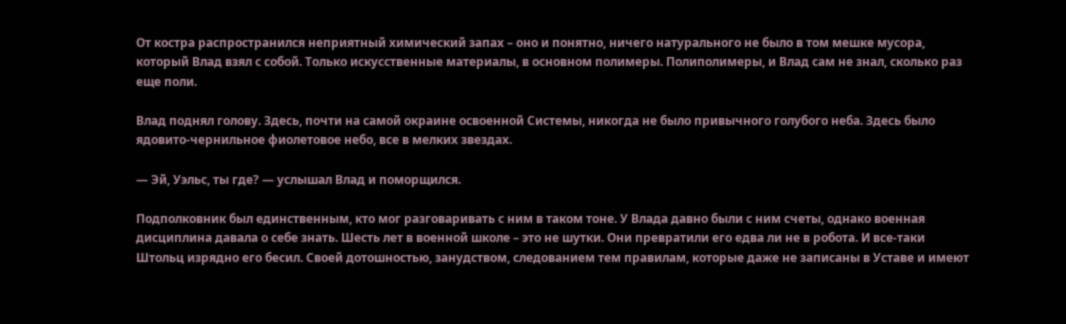От костра распространился неприятный химический запах – оно и понятно, ничего натурального не было в том мешке мусора, который Влад взял с собой. Только искусственные материалы, в основном полимеры. Полиполимеры, и Влад сам не знал, сколько раз еще поли.

Влад поднял голову. Здесь, почти на самой окраине освоенной Системы, никогда не было привычного голубого неба. Здесь было ядовито-чернильное фиолетовое небо, все в мелких звездах.

— Эй, Уэльс, ты где? — услышал Влад и поморщился.

Подполковник был единственным, кто мог разговаривать с ним в таком тоне. У Влада давно были с ним счеты, однако военная дисциплина давала о себе знать. Шесть лет в военной школе – это не шутки. Они превратили его едва ли не в робота. И все-таки Штольц изрядно его бесил. Своей дотошностью, занудством, следованием тем правилам, которые даже не записаны в Уставе и имеют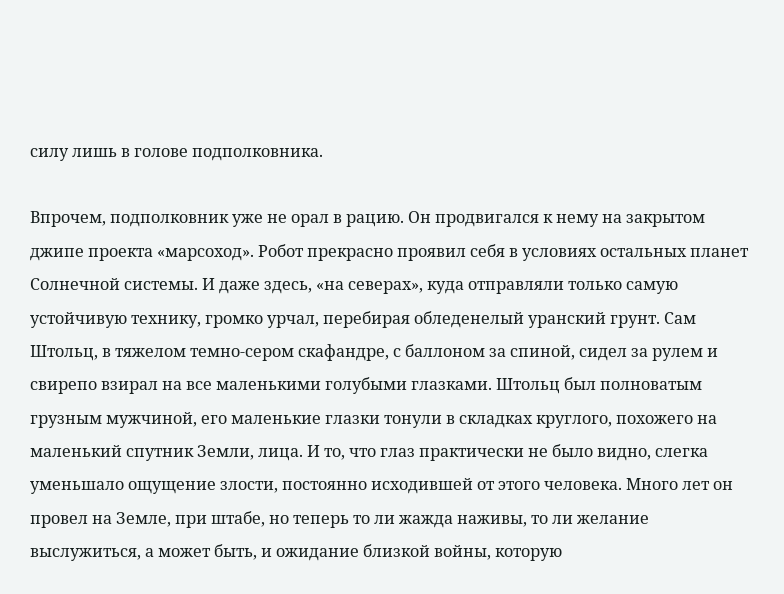силу лишь в голове подполковника.

Впрочем, подполковник уже не орал в рацию. Он продвигался к нему на закрытом джипе проекта «марсоход». Робот прекрасно проявил себя в условиях остальных планет Солнечной системы. И даже здесь, «на северах», куда отправляли только самую устойчивую технику, громко урчал, перебирая обледенелый уранский грунт. Сам Штольц, в тяжелом темно-сером скафандре, с баллоном за спиной, сидел за рулем и свирепо взирал на все маленькими голубыми глазками. Штольц был полноватым грузным мужчиной, его маленькие глазки тонули в складках круглого, похожего на маленький спутник Земли, лица. И то, что глаз практически не было видно, слегка уменьшало ощущение злости, постоянно исходившей от этого человека. Много лет он провел на Земле, при штабе, но теперь то ли жажда наживы, то ли желание выслужиться, а может быть, и ожидание близкой войны, которую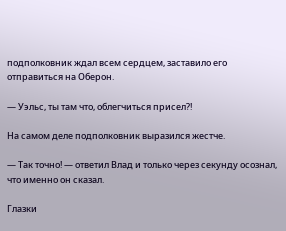подполковник ждал всем сердцем, заставило его отправиться на Оберон.

— Уэльс, ты там что, облегчиться присел?!

На самом деле подполковник выразился жестче.

— Так точно! — ответил Влад и только через секунду осознал, что именно он сказал.

Глазки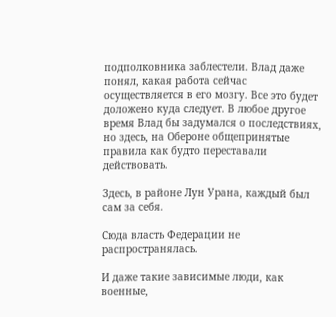подполковника заблестели. Влад даже понял, какая работа сейчас осуществляется в его мозгу. Все это будет доложено куда следует. В любое другое время Влад бы задумался о последствиях, но здесь, на Обероне общепринятые правила как будто переставали действовать.

Здесь, в районе Лун Урана, каждый был сам за себя.

Сюда власть Федерации не распространялась.

И даже такие зависимые люди, как военные,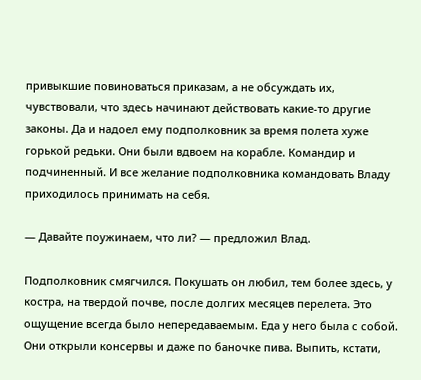привыкшие повиноваться приказам, а не обсуждать их, чувствовали, что здесь начинают действовать какие-то другие законы. Да и надоел ему подполковник за время полета хуже горькой редьки. Они были вдвоем на корабле. Командир и подчиненный. И все желание подполковника командовать Владу приходилось принимать на себя.

— Давайте поужинаем, что ли? — предложил Влад.

Подполковник смягчился. Покушать он любил, тем более здесь, у костра, на твердой почве, после долгих месяцев перелета. Это ощущение всегда было непередаваемым. Еда у него была с собой. Они открыли консервы и даже по баночке пива. Выпить, кстати,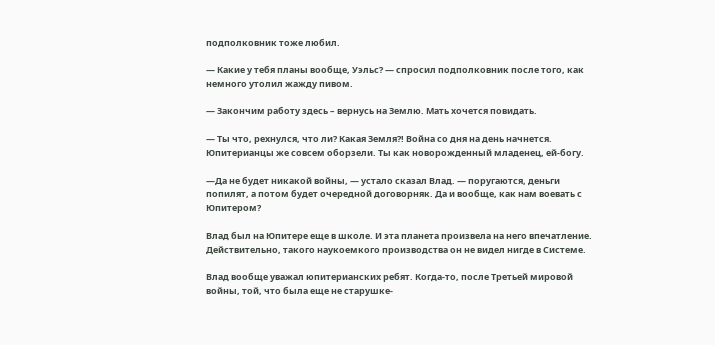подполковник тоже любил.

— Какие у тебя планы вообще, Уэльс? — спросил подполковник после того, как немного утолил жажду пивом.

— Закончим работу здесь – вернусь на Землю. Мать хочется повидать.

— Ты что, рехнулся, что ли? Какая Земля?! Война со дня на день начнется. Юпитерианцы же совсем оборзели. Ты как новорожденный младенец, ей-богу.

—Да не будет никакой войны, — устало сказал Влад. — поругаются, деньги попилят, а потом будет очередной договорняк. Да и вообще, как нам воевать с Юпитером?

Влад был на Юпитере еще в школе. И эта планета произвела на него впечатление. Действительно, такого наукоемкого производства он не видел нигде в Системе.

Влад вообще уважал юпитерианских ребят. Когда-то, после Третьей мировой войны, той, что была еще не старушке-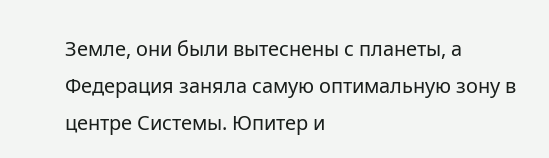Земле, они были вытеснены с планеты, а Федерация заняла самую оптимальную зону в центре Системы. Юпитер и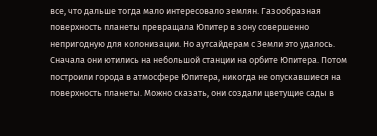все, что дальше тогда мало интересовало землян. Газообразная поверхность планеты превращала Юпитер в зону совершенно непригодную для колонизации. Но аутсайдерам с Земли это удалось. Сначала они ютились на небольшой станции на орбите Юпитера. Потом построили города в атмосфере Юпитера, никогда не опускавшиеся на поверхность планеты. Можно сказать, они создали цветущие сады в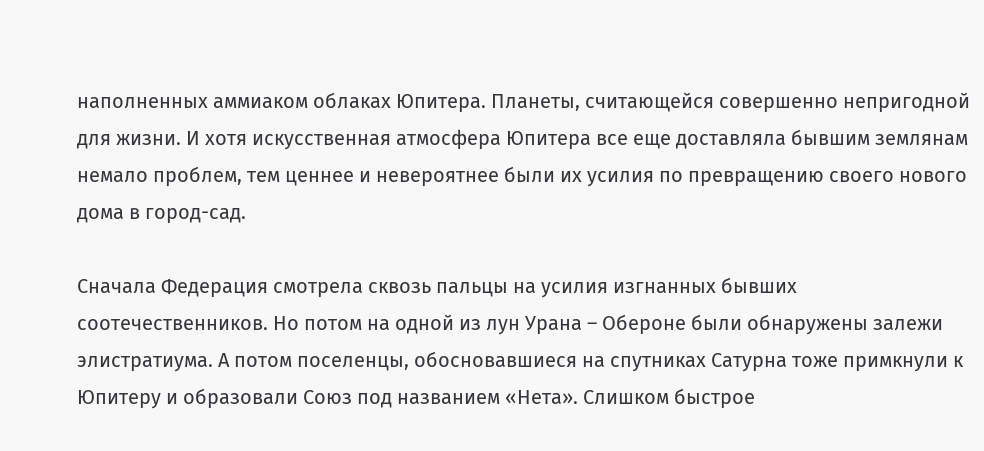наполненных аммиаком облаках Юпитера. Планеты, считающейся совершенно непригодной для жизни. И хотя искусственная атмосфера Юпитера все еще доставляла бывшим землянам немало проблем, тем ценнее и невероятнее были их усилия по превращению своего нового дома в город-сад.

Сначала Федерация смотрела сквозь пальцы на усилия изгнанных бывших соотечественников. Но потом на одной из лун Урана – Обероне были обнаружены залежи элистратиума. А потом поселенцы, обосновавшиеся на спутниках Сатурна тоже примкнули к Юпитеру и образовали Союз под названием «Нета». Слишком быстрое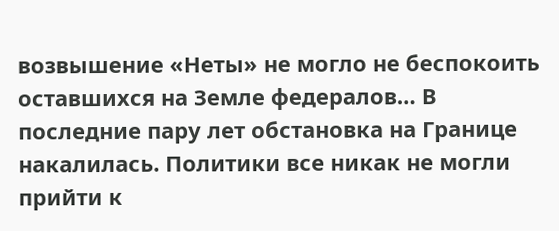возвышение «Неты» не могло не беспокоить оставшихся на Земле федералов… В последние пару лет обстановка на Границе накалилась. Политики все никак не могли прийти к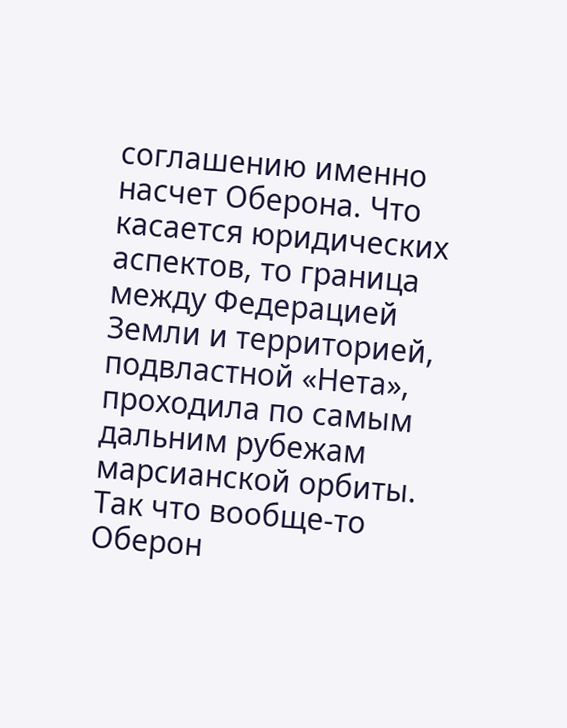соглашению именно насчет Оберона. Что касается юридических аспектов, то граница между Федерацией Земли и территорией, подвластной «Нета», проходила по самым дальним рубежам марсианской орбиты. Так что вообще-то Оберон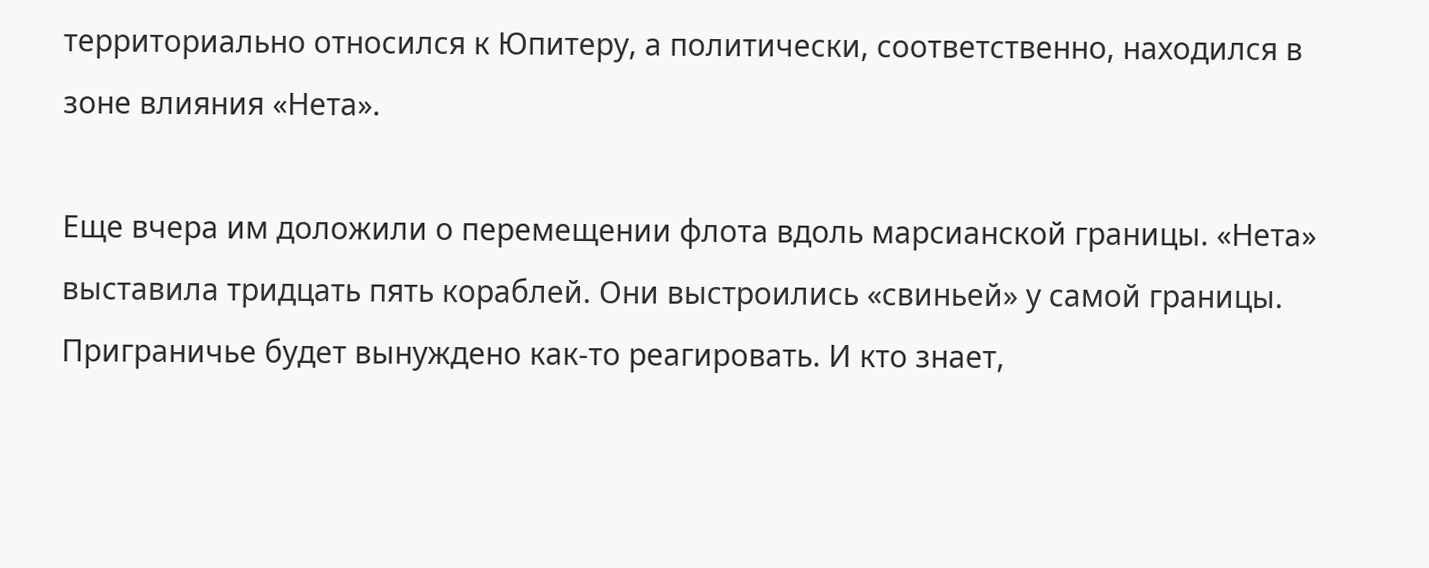территориально относился к Юпитеру, а политически, соответственно, находился в зоне влияния «Нета».

Еще вчера им доложили о перемещении флота вдоль марсианской границы. «Нета» выставила тридцать пять кораблей. Они выстроились «свиньей» у самой границы. Приграничье будет вынуждено как-то реагировать. И кто знает,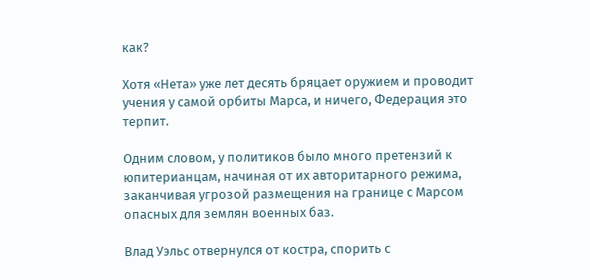как?

Хотя «Нета» уже лет десять бряцает оружием и проводит учения у самой орбиты Марса, и ничего, Федерация это терпит.

Одним словом, у политиков было много претензий к юпитерианцам, начиная от их авторитарного режима, заканчивая угрозой размещения на границе с Марсом опасных для землян военных баз.

Влад Уэльс отвернулся от костра, спорить с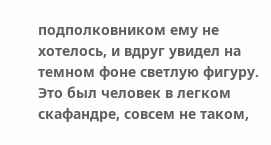подполковником ему не хотелось, и вдруг увидел на темном фоне светлую фигуру. Это был человек в легком скафандре, совсем не таком,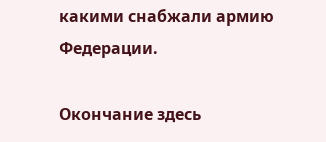какими снабжали армию Федерации.

Окончание здесь